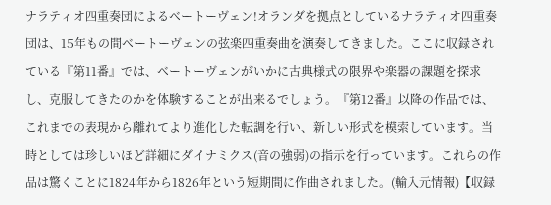ナラティオ四重奏団によるベートーヴェン!オランダを拠点としているナラティオ四重奏団は、15年もの間ベートーヴェンの弦楽四重奏曲を演奏してきました。ここに収録されている『第11番』では、ベートーヴェンがいかに古典様式の限界や楽器の課題を探求し、克服してきたのかを体験することが出来るでしょう。『第12番』以降の作品では、これまでの表現から離れてより進化した転調を行い、新しい形式を模索しています。当時としては珍しいほど詳細にダイナミクス(音の強弱)の指示を行っています。これらの作品は驚くことに1824年から1826年という短期間に作曲されました。(輸入元情報)【収録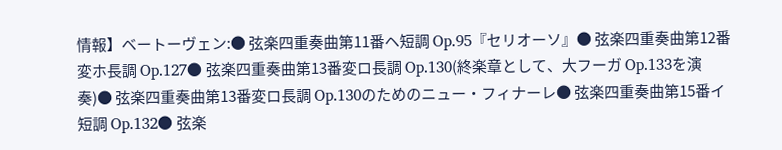情報】ベートーヴェン:● 弦楽四重奏曲第11番ヘ短調 Op.95『セリオーソ』● 弦楽四重奏曲第12番変ホ長調 Op.127● 弦楽四重奏曲第13番変ロ長調 Op.130(終楽章として、大フーガ Op.133を演奏)● 弦楽四重奏曲第13番変ロ長調 Op.130のためのニュー・フィナーレ● 弦楽四重奏曲第15番イ短調 Op.132● 弦楽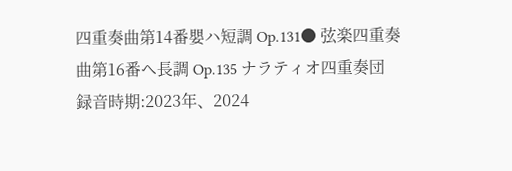四重奏曲第14番嬰ハ短調 Op.131● 弦楽四重奏曲第16番ヘ長調 Op.135 ナラティオ四重奏団 録音時期:2023年、2024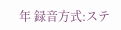年 録音方式:ステ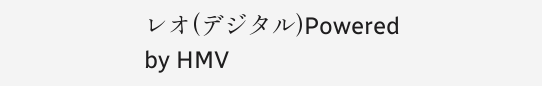レオ(デジタル)Powered by HMV